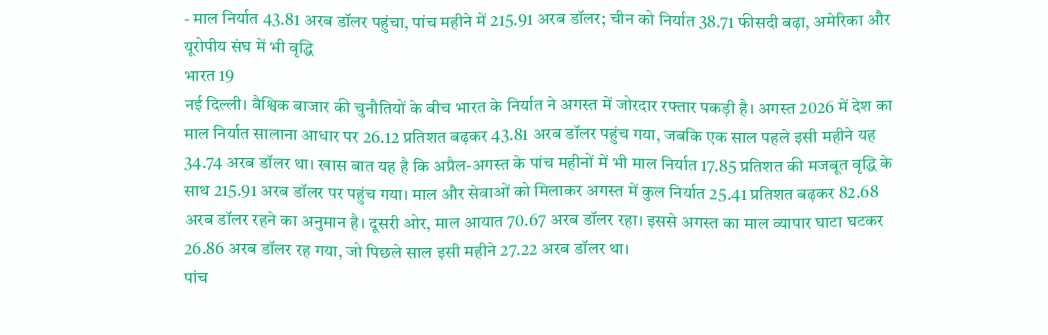- माल निर्यात 43.81 अरब डॉलर पहुंचा, पांच महीने में 215.91 अरब डॉलर; चीन को निर्यात 38.71 फीसदी बढ़ा, अमेरिका और यूरोपीय संघ में भी वृद्धि
भारत 19
नई दिल्ली। वैश्विक बाजार की चुनौतियों के बीच भारत के निर्यात ने अगस्त में जोरदार रफ्तार पकड़ी है। अगस्त 2026 में देश का माल निर्यात सालाना आधार पर 26.12 प्रतिशत बढ़कर 43.81 अरब डॉलर पहुंच गया, जबकि एक साल पहले इसी महीने यह 34.74 अरब डॉलर था। खास बात यह है कि अप्रैल-अगस्त के पांच महीनों में भी माल निर्यात 17.85 प्रतिशत की मजबूत वृद्धि के साथ 215.91 अरब डॉलर पर पहुंच गया। माल और सेवाओं को मिलाकर अगस्त में कुल निर्यात 25.41 प्रतिशत बढ़कर 82.68 अरब डॉलर रहने का अनुमान है। दूसरी ओर, माल आयात 70.67 अरब डॉलर रहा। इससे अगस्त का माल व्यापार घाटा घटकर 26.86 अरब डॉलर रह गया, जो पिछले साल इसी महीने 27.22 अरब डॉलर था।
पांच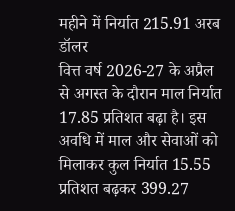महीने में निर्यात 215.91 अरब डॉलर
वित्त वर्ष 2026-27 के अप्रैल से अगस्त के दौरान माल निर्यात 17.85 प्रतिशत बढ़ा है। इस अवधि में माल और सेवाओं को मिलाकर कुल निर्यात 15.55 प्रतिशत बढ़कर 399.27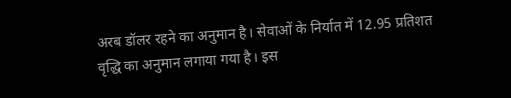अरब डॉलर रहने का अनुमान है। सेवाओं के निर्यात में 12.95 प्रतिशत वृद्धि का अनुमान लगाया गया है। इस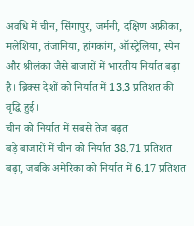अवधि में चीन, सिंगापुर, जर्मनी, दक्षिण अफ्रीका, मलेशिया, तंजानिया, हांगकांग, ऑस्ट्रेलिया, स्पेन और श्रीलंका जैसे बाजारों में भारतीय निर्यात बढ़ा है। ब्रिक्स देशों को निर्यात में 13.3 प्रतिशत की वृद्धि हुई।
चीन को निर्यात में सबसे तेज बढ़त
बड़े बाजारों में चीन को निर्यात 38.71 प्रतिशत बढ़ा, जबकि अमेरिका को निर्यात में 6.17 प्रतिशत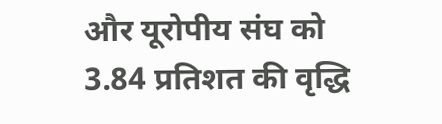और यूरोपीय संघ को 3.84 प्रतिशत की वृद्धि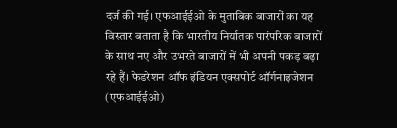दर्ज की गई। एफआईईओ के मुताबिक बाजारों का यह विस्तार बताता है कि भारतीय निर्यातक पारंपरिक बाजारों के साथ नए और उभरते बाजारों में भी अपनी पकड़ बढ़ा रहे हैं। फेडरेशन ऑफ इंडियन एक्सपोर्ट ऑर्गनाइजेशन (एफआईईओ)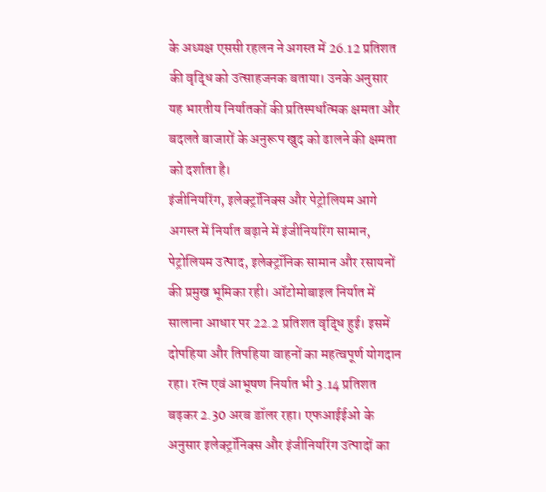के अध्यक्ष एससी रहलन ने अगस्त में 26.12 प्रतिशत की वृद्धि को उत्साहजनक बताया। उनके अनुसार यह भारतीय निर्यातकों की प्रतिस्पर्धात्मक क्षमता और बदलते बाजारों के अनुरूप खुद को ढालने की क्षमता को दर्शाता है।
इंजीनियरिंग, इलेक्ट्रॉनिक्स और पेट्रोलियम आगे
अगस्त में निर्यात बढ़ाने में इंजीनियरिंग सामान, पेट्रोलियम उत्पाद, इलेक्ट्रॉनिक सामान और रसायनों की प्रमुख भूमिका रही। ऑटोमोबाइल निर्यात में सालाना आधार पर 22.2 प्रतिशत वृद्धि हुई। इसमें दोपहिया और तिपहिया वाहनों का महत्वपूर्ण योगदान रहा। रत्न एवं आभूषण निर्यात भी 3.14 प्रतिशत बढ़कर 2.30 अरब डॉलर रहा। एफआईईओ के अनुसार इलेक्ट्रॉनिक्स और इंजीनियरिंग उत्पादों का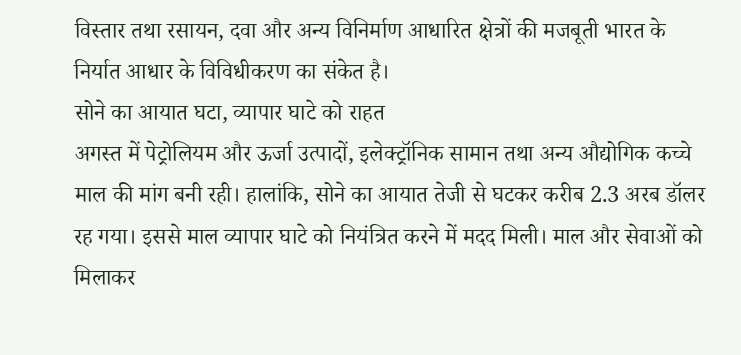विस्तार तथा रसायन, दवा और अन्य विनिर्माण आधारित क्षेत्रों की मजबूती भारत के निर्यात आधार के विविधीकरण का संकेत है।
सोने का आयात घटा, व्यापार घाटे को राहत
अगस्त में पेट्रोलियम और ऊर्जा उत्पादों, इलेक्ट्रॉनिक सामान तथा अन्य औद्योगिक कच्चे माल की मांग बनी रही। हालांकि, सोने का आयात तेजी से घटकर करीब 2.3 अरब डॉलर रह गया। इससे माल व्यापार घाटे को नियंत्रित करने में मदद मिली। माल और सेवाओं को मिलाकर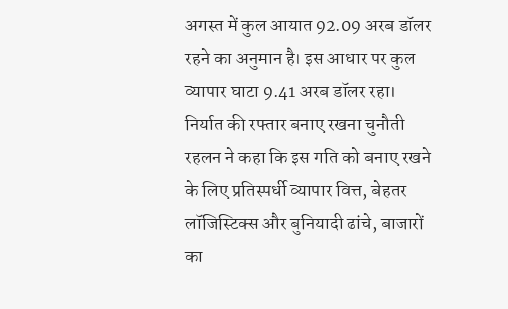अगस्त में कुल आयात 92.09 अरब डॉलर रहने का अनुमान है। इस आधार पर कुल व्यापार घाटा 9.41 अरब डॉलर रहा।
निर्यात की रफ्तार बनाए रखना चुनौती
रहलन ने कहा कि इस गति को बनाए रखने के लिए प्रतिस्पर्धी व्यापार वित्त, बेहतर लॉजिस्टिक्स और बुनियादी ढांचे, बाजारों का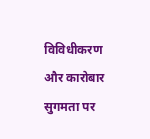विविधीकरण और कारोबार सुगमता पर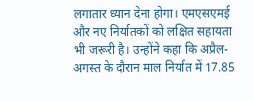लगातार ध्यान देना होगा। एमएसएमई और नए निर्यातकों को लक्षित सहायता भी जरूरी है। उन्होंने कहा कि अप्रैल-अगस्त के दौरान माल निर्यात में 17.85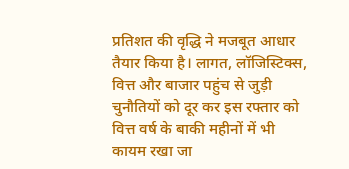प्रतिशत की वृद्धि ने मजबूत आधार तैयार किया है। लागत, लॉजिस्टिक्स, वित्त और बाजार पहुंच से जुड़ी चुनौतियों को दूर कर इस रफ्तार को वित्त वर्ष के बाकी महीनों में भी कायम रखा जा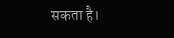सकता है।